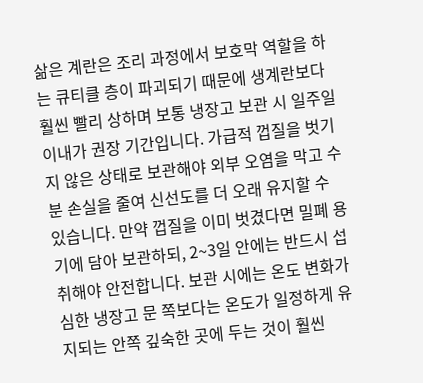삶은 계란은 조리 과정에서 보호막 역할을 하는 큐티클 층이 파괴되기 때문에 생계란보다 훨씬 빨리 상하며 보통 냉장고 보관 시 일주일 이내가 권장 기간입니다. 가급적 껍질을 벗기지 않은 상태로 보관해야 외부 오염을 막고 수분 손실을 줄여 신선도를 더 오래 유지할 수 있습니다. 만약 껍질을 이미 벗겼다면 밀폐 용기에 담아 보관하되, 2~3일 안에는 반드시 섭취해야 안전합니다. 보관 시에는 온도 변화가 심한 냉장고 문 쪽보다는 온도가 일정하게 유지되는 안쪽 깊숙한 곳에 두는 것이 훨씬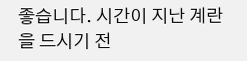좋습니다. 시간이 지난 계란을 드시기 전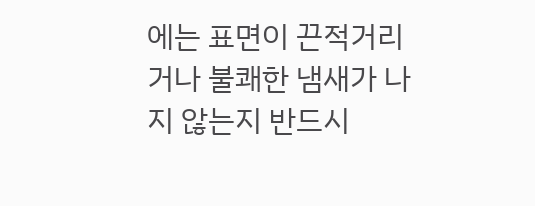에는 표면이 끈적거리거나 불쾌한 냄새가 나지 않는지 반드시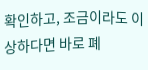확인하고, 조금이라도 이상하다면 바로 폐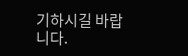기하시길 바랍니다.